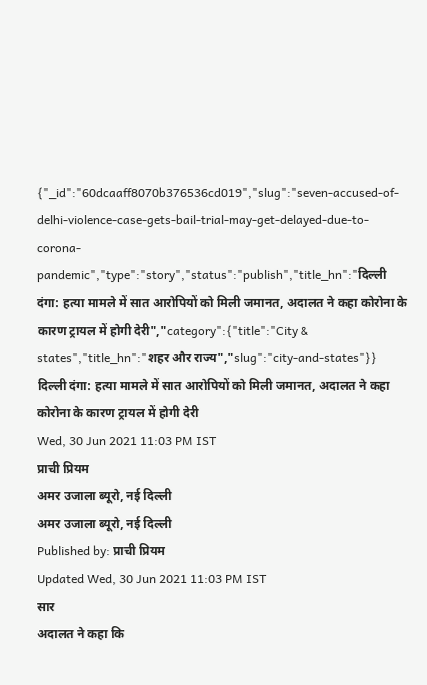{"_id":"60dcaaff8070b376536cd019","slug":"seven-accused-of-delhi-violence-case-gets-bail-trial-may-get-delayed-due-to-corona-pandemic","type":"story","status":"publish","title_hn":"दिल्ली दंगा: हत्या मामले में सात आरोपियों को मिली जमानत, अदालत ने कहा कोरोना के कारण ट्रायल में होगी देरी","category":{"title":"City & states","title_hn":"शहर और राज्य","slug":"city-and-states"}}
दिल्ली दंगा: हत्या मामले में सात आरोपियों को मिली जमानत, अदालत ने कहा कोरोना के कारण ट्रायल में होगी देरी
Wed, 30 Jun 2021 11:03 PM IST
प्राची प्रियम
अमर उजाला ब्यूरो, नई दिल्ली
अमर उजाला ब्यूरो, नई दिल्ली
Published by: प्राची प्रियम
Updated Wed, 30 Jun 2021 11:03 PM IST
सार
अदालत ने कहा कि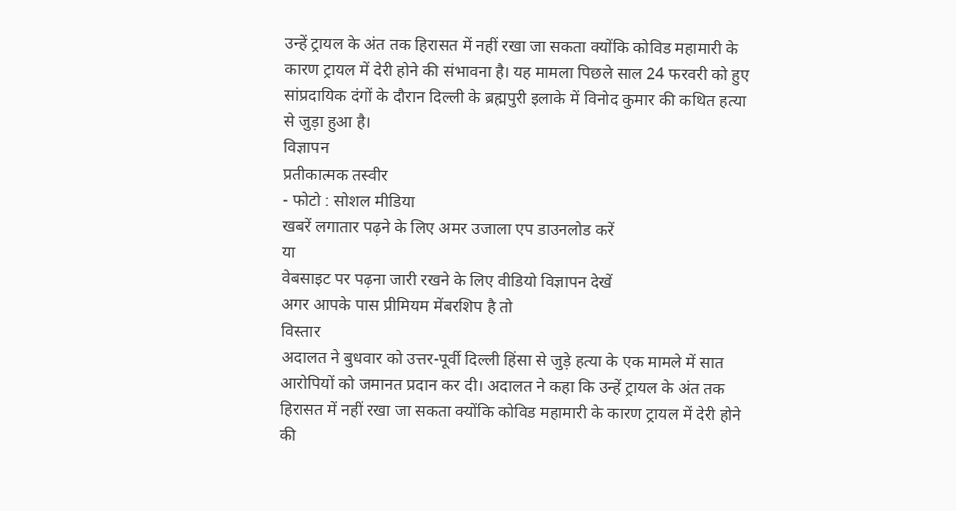उन्हें ट्रायल के अंत तक हिरासत में नहीं रखा जा सकता क्योंकि कोविड महामारी के कारण ट्रायल में देरी होने की संभावना है। यह मामला पिछले साल 24 फरवरी को हुए सांप्रदायिक दंगों के दौरान दिल्ली के ब्रह्मपुरी इलाके में विनोद कुमार की कथित हत्या से जुड़ा हुआ है।
विज्ञापन
प्रतीकात्मक तस्वीर
- फोटो : सोशल मीडिया
खबरें लगातार पढ़ने के लिए अमर उजाला एप डाउनलोड करें
या
वेबसाइट पर पढ़ना जारी रखने के लिए वीडियो विज्ञापन देखें
अगर आपके पास प्रीमियम मेंबरशिप है तो
विस्तार
अदालत ने बुधवार को उत्तर-पूर्वी दिल्ली हिंसा से जुड़े हत्या के एक मामले में सात आरोपियों को जमानत प्रदान कर दी। अदालत ने कहा कि उन्हें ट्रायल के अंत तक हिरासत में नहीं रखा जा सकता क्योंकि कोविड महामारी के कारण ट्रायल में देरी होने की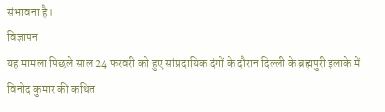संभावना है।
विज्ञापन
यह मामला पिछले साल 24 फरवरी को हुए सांप्रदायिक दंगों के दौरान दिल्ली के ब्रह्मपुरी इलाके में विनोद कुमार की कथित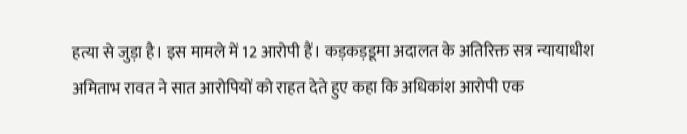हत्या से जुड़ा है। इस मामले में 12 आरोपी हैं। कड़कड़डूमा अदालत के अतिरिक्त सत्र न्यायाधीश अमिताभ रावत ने सात आरोपियों को राहत देते हुए कहा कि अधिकांश आरोपी एक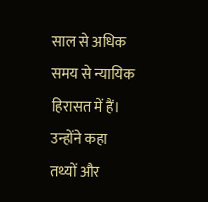साल से अधिक समय से न्यायिक हिरासत में हैं। उन्होंने कहा तथ्यों और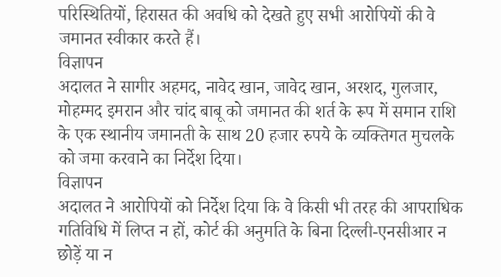परिस्थितियों, हिरासत की अवधि को देखते हुए सभी आरोपियों की वे जमानत स्वीकार करते हैं।
विज्ञापन
अदालत ने सागीर अहमद, नावेद खान, जावेद खान, अरशद, गुलजार, मोहम्मद इमरान और चांद बाबू को जमानत की शर्त के रूप में समान राशि के एक स्थानीय जमानती के साथ 20 हजार रुपये के व्यक्तिगत मुचलके को जमा करवाने का निर्देश दिया।
विज्ञापन
अदालत ने आरोपियों को निर्देश दिया कि वे किसी भी तरह की आपराधिक गतिविधि में लिप्त न हों, कोर्ट की अनुमति के बिना दिल्ली-एनसीआर न छोड़ें या न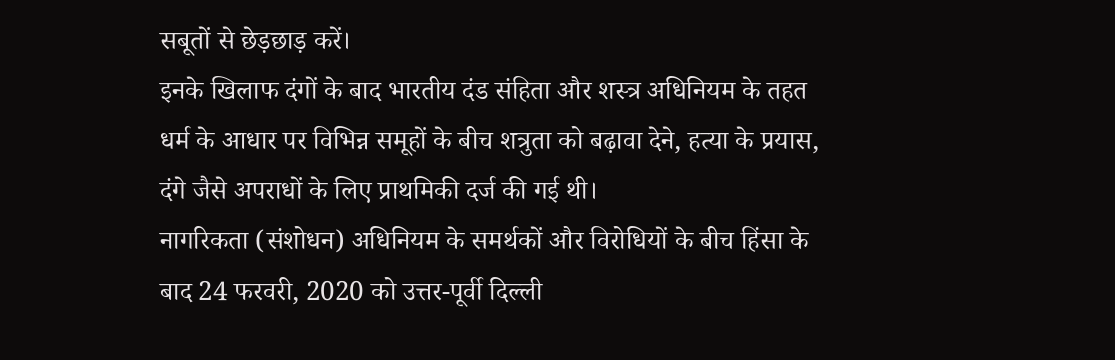सबूतों से छेड़छाड़ करें।
इनके खिलाफ दंगों के बाद भारतीय दंड संहिता और शस्त्र अधिनियम के तहत धर्म के आधार पर विभिन्न समूहों के बीच शत्रुता को बढ़ावा देने, हत्या के प्रयास, दंगे जैसे अपराधों के लिए प्राथमिकी दर्ज की गई थी।
नागरिकता (संशोधन) अधिनियम के समर्थकों और विरोधियों के बीच हिंसा के बाद 24 फरवरी, 2020 को उत्तर-पूर्वी दिल्ली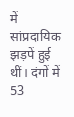में सांप्रदायिक झड़पें हुई थीं। दंगों में 53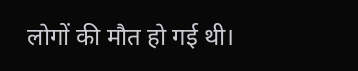लोगों की मौत हो गई थी।